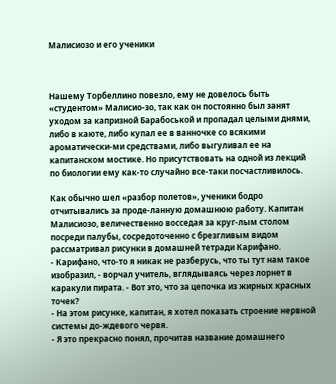Малисиозо и его ученики



Нашему Торбеллино повезло, ему не довелось быть «студентом» Малисио-зо, так как он постоянно был занят уходом за капризной Барабоськой и пропадал целыми днями, либо в каюте, либо купал ее в ванночке со всякими ароматически-ми средствами, либо выгуливал ее на капитанском мостике. Но присутствовать на одной из лекций по биологии ему как-то случайно все-таки посчастливилось.

Как обычно шел «разбор полетов», ученики бодро отчитывались за проде-ланную домашнюю работу. Капитан Малисиозо, величественно восседая за круг-лым столом посреди палубы, сосредоточенно с брезгливым видом рассматривал рисунки в домашней тетради Карифано.
- Карифано, что-то я никак не разберусь, что ты тут нам такое изобразил, - ворчал учитель, вглядываясь через лорнет в каракули пирата. - Вот это, что за цепочка из жирных красных точек?
- На этом рисунке, капитан, я хотел показать строение нервной системы до-ждевого червя.
- Я это прекрасно понял, прочитав название домашнего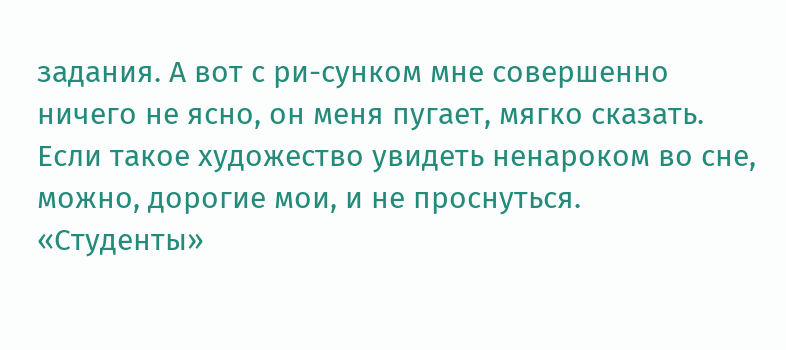задания. А вот с ри-сунком мне совершенно ничего не ясно, он меня пугает, мягко сказать. Если такое художество увидеть ненароком во сне, можно, дорогие мои, и не проснуться.
«Студенты»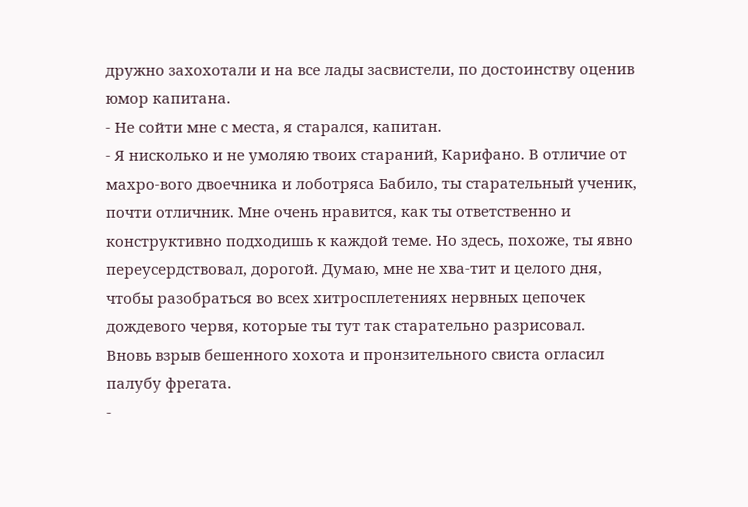дружно захохотали и на все лады засвистели, по достоинству оценив юмор капитана.
- Не сойти мне с места, я старался, капитан.
- Я нисколько и не умоляю твоих стараний, Карифано. В отличие от махро-вого двоечника и лоботряса Бабило, ты старательный ученик, почти отличник. Мне очень нравится, как ты ответственно и конструктивно подходишь к каждой теме. Но здесь, похоже, ты явно переусердствовал, дорогой. Думаю, мне не хва-тит и целого дня, чтобы разобраться во всех хитросплетениях нервных цепочек дождевого червя, которые ты тут так старательно разрисовал.
Вновь взрыв бешенного хохота и пронзительного свиста огласил палубу фрегата.
-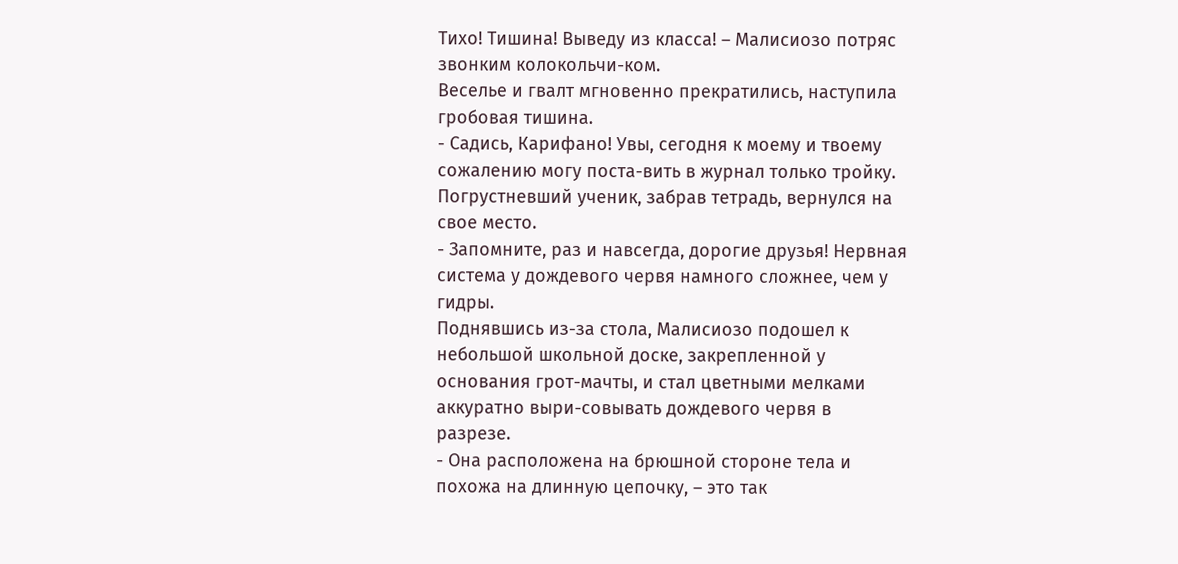Тихо! Тишина! Выведу из класса! – Малисиозо потряс звонким колокольчи-ком.
Веселье и гвалт мгновенно прекратились, наступила гробовая тишина.
- Садись, Карифано! Увы, сегодня к моему и твоему сожалению могу поста-вить в журнал только тройку.
Погрустневший ученик, забрав тетрадь, вернулся на свое место.
- Запомните, раз и навсегда, дорогие друзья! Нервная система у дождевого червя намного сложнее, чем у гидры.
Поднявшись из-за стола, Малисиозо подошел к небольшой школьной доске, закрепленной у основания грот-мачты, и стал цветными мелками аккуратно выри-совывать дождевого червя в разрезе.
- Она расположена на брюшной стороне тела и похожа на длинную цепочку, – это так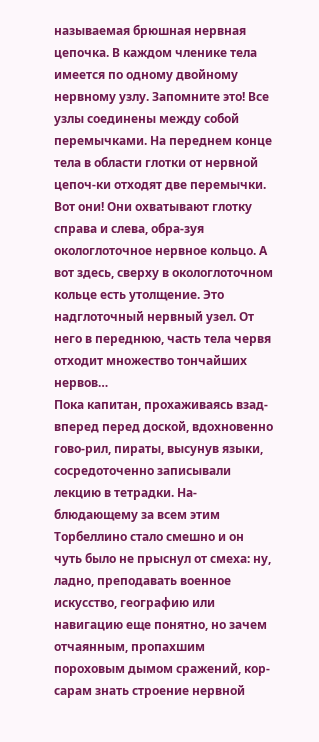называемая брюшная нервная цепочка. В каждом членике тела имеется по одному двойному нервному узлу. Запомните это! Все узлы соединены между собой перемычками. На переднем конце тела в области глотки от нервной цепоч-ки отходят две перемычки. Вот они! Они охватывают глотку справа и слева, обра-зуя окологлоточное нервное кольцо. А вот здесь, сверху в окологлоточном кольце есть утолщение. Это надглоточный нервный узел. От него в переднюю, часть тела червя отходит множество тончайших нервов…
Пока капитан, прохаживаясь взад-вперед перед доской, вдохновенно гово-рил, пираты, высунув языки, сосредоточенно записывали лекцию в тетрадки. На-блюдающему за всем этим Торбеллино стало смешно и он чуть было не прыснул от смеха: ну, ладно, преподавать военное искусство, географию или навигацию еще понятно, но зачем отчаянным, пропахшим пороховым дымом сражений, кор-сарам знать строение нервной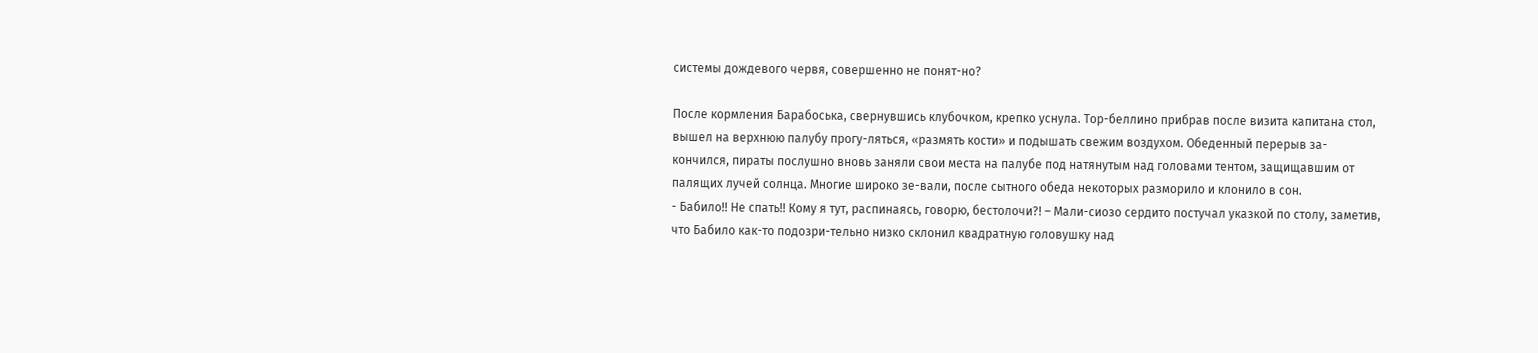системы дождевого червя, совершенно не понят-но?

После кормления Барабоська, свернувшись клубочком, крепко уснула. Тор-беллино прибрав после визита капитана стол, вышел на верхнюю палубу прогу-ляться, «размять кости» и подышать свежим воздухом. Обеденный перерыв за-кончился, пираты послушно вновь заняли свои места на палубе под натянутым над головами тентом, защищавшим от палящих лучей солнца. Многие широко зе-вали, после сытного обеда некоторых разморило и клонило в сон.
- Бабило!! Не спать!! Кому я тут, распинаясь, говорю, бестолочи?! – Мали-сиозо сердито постучал указкой по столу, заметив, что Бабило как-то подозри-тельно низко склонил квадратную головушку над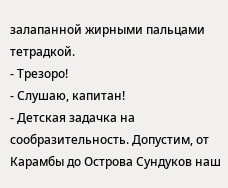залапанной жирными пальцами тетрадкой.
- Трезоро!
- Слушаю, капитан!
- Детская задачка на сообразительность. Допустим, от Карамбы до Острова Сундуков наш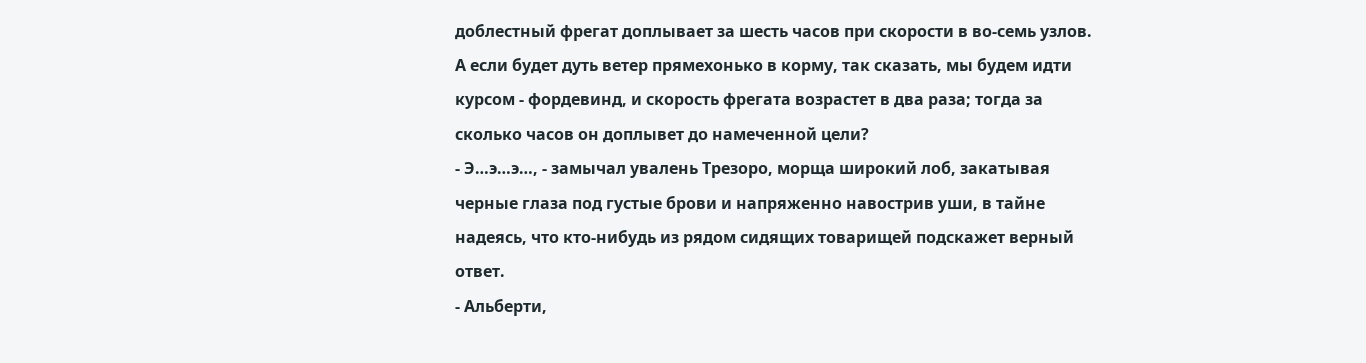доблестный фрегат доплывает за шесть часов при скорости в во-семь узлов. А если будет дуть ветер прямехонько в корму, так сказать, мы будем идти курсом - фордевинд, и скорость фрегата возрастет в два раза; тогда за сколько часов он доплывет до намеченной цели?
- Э…э…э…, - замычал увалень Трезоро, морща широкий лоб, закатывая черные глаза под густые брови и напряженно навострив уши, в тайне надеясь, что кто-нибудь из рядом сидящих товарищей подскажет верный ответ.
- Альберти,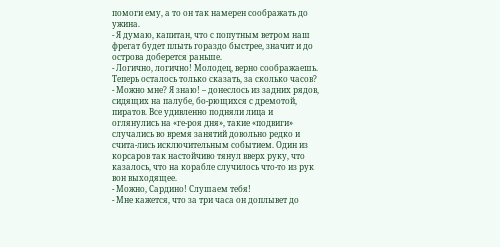помоги ему, а то он так намерен соображать до ужина.
- Я думаю, капитан, что с попутным ветром наш фрегат будет плыть гораздо быстрее, значит и до острова доберется раньше.
- Логично, логично! Молодец, верно соображаешь. Теперь осталось только сказать, за сколько часов?
- Можно мне? Я знаю! – донеслось из задних рядов, сидящих на палубе, бо-рющихся с дремотой, пиратов. Все удивленно подняли лица и оглянулись на «ге-роя дня», такие «подвиги» случались во время занятий довольно редко и счита-лись исключительным событием. Один из корсаров так настойчиво тянул вверх руку, что казалось, что на корабле случилось что-то из рук вон выходящее.
- Можно, Сардино! Слушаем тебя!
- Мне кажется, что за три часа он доплывет до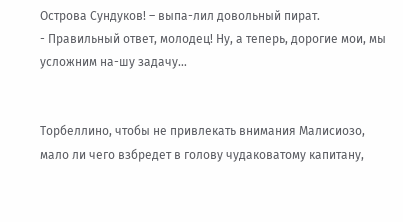Острова Сундуков! – выпа-лил довольный пират.
- Правильный ответ, молодец! Ну, а теперь, дорогие мои, мы усложним на-шу задачу…


Торбеллино, чтобы не привлекать внимания Малисиозо, мало ли чего взбредет в голову чудаковатому капитану,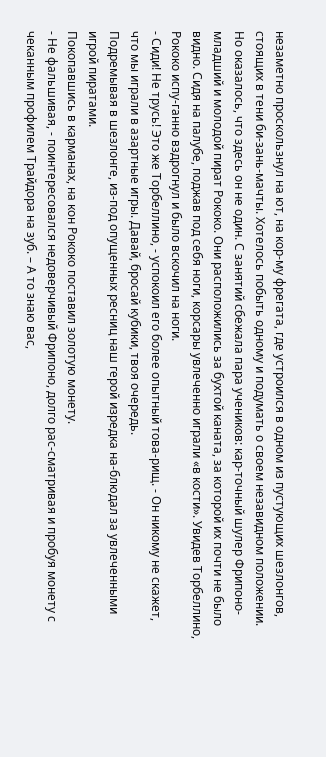незаметно проскользнул на ют, на кор-му фрегата, где устроился в одном из пустующих шезлонгов, стоящих в тени би-зань-мачты. Хотелось побыть одному и подумать о своем незавидном положении.
Но оказалось, что здесь он не один. С занятий сбежала пара учеников: кар-точный шулер Фрипоно-младший и молодой пират Рококо. Они расположились за бухтой каната, за которой их почти не было видно. Сидя на палубе, поджав под себя ноги, корсары увлеченно играли «в кости». Увидев Торбеллино, Рококо испу-ганно вздрогнул и было вскочил на ноги.
- Сиди! Не трусь! Это же Торбеллино, - успокоил его более опытный това-рищ. - Он никому не скажет, что мы играли в азартные игры. Давай, бросай кубики, твоя очередь.
Подремывая в шезлонге, из-под опущенных ресниц наш герой изредка на-блюдал за увлеченными игрой пиратами.
Покопавшись в карманах, на кон Рококо поставил золотую монету.
- Не фальшивая, - поинтересовался недоверчивый Фрипоно, долго рас-сматривая и пробуя монету с чеканным профилем Трайдора на зуб. – А то знаю вас,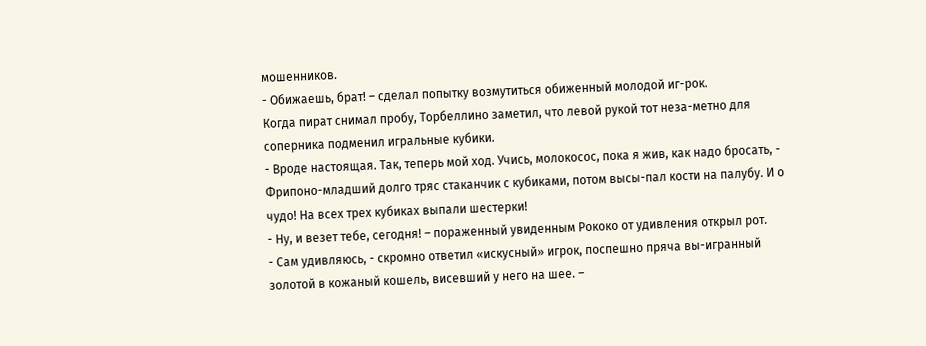мошенников.
- Обижаешь, брат! – сделал попытку возмутиться обиженный молодой иг-рок.
Когда пират снимал пробу, Торбеллино заметил, что левой рукой тот неза-метно для соперника подменил игральные кубики.
- Вроде настоящая. Так, теперь мой ход. Учись, молокосос, пока я жив, как надо бросать, - Фрипоно-младший долго тряс стаканчик с кубиками, потом высы-пал кости на палубу. И о чудо! На всех трех кубиках выпали шестерки!
- Ну, и везет тебе, сегодня! – пораженный увиденным Рококо от удивления открыл рот.
- Сам удивляюсь, - скромно ответил «искусный» игрок, поспешно пряча вы-игранный золотой в кожаный кошель, висевший у него на шее. –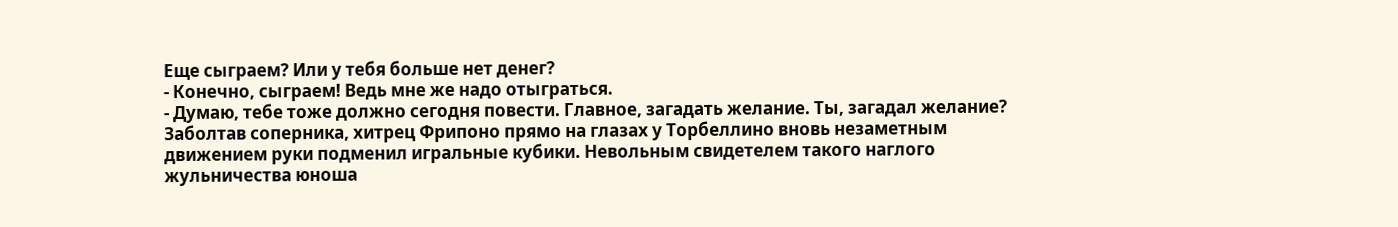Еще сыграем? Или у тебя больше нет денег?
- Конечно, сыграем! Ведь мне же надо отыграться.
- Думаю, тебе тоже должно сегодня повести. Главное, загадать желание. Ты, загадал желание?
Заболтав соперника, хитрец Фрипоно прямо на глазах у Торбеллино вновь незаметным движением руки подменил игральные кубики. Невольным свидетелем такого наглого жульничества юноша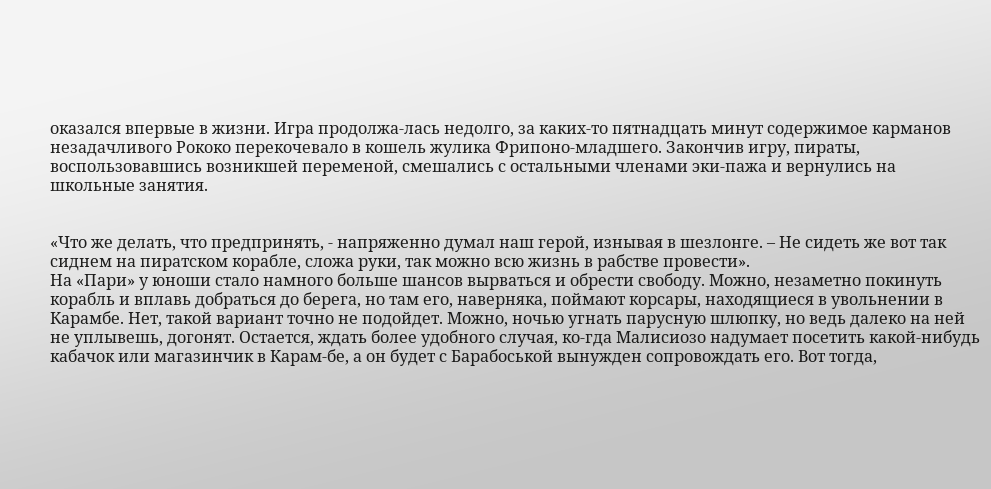оказался впервые в жизни. Игра продолжа-лась недолго, за каких-то пятнадцать минут содержимое карманов незадачливого Рококо перекочевало в кошель жулика Фрипоно-младшего. Закончив игру, пираты, воспользовавшись возникшей переменой, смешались с остальными членами эки-пажа и вернулись на школьные занятия.


«Что же делать, что предпринять, - напряженно думал наш герой, изнывая в шезлонге. – Не сидеть же вот так сиднем на пиратском корабле, сложа руки, так можно всю жизнь в рабстве провести».
На «Пари» у юноши стало намного больше шансов вырваться и обрести свободу. Можно, незаметно покинуть корабль и вплавь добраться до берега, но там его, наверняка, поймают корсары, находящиеся в увольнении в Карамбе. Нет, такой вариант точно не подойдет. Можно, ночью угнать парусную шлюпку, но ведь далеко на ней не уплывешь, догонят. Остается, ждать более удобного случая, ко-гда Малисиозо надумает посетить какой-нибудь кабачок или магазинчик в Карам-бе, а он будет с Барабоськой вынужден сопровождать его. Вот тогда,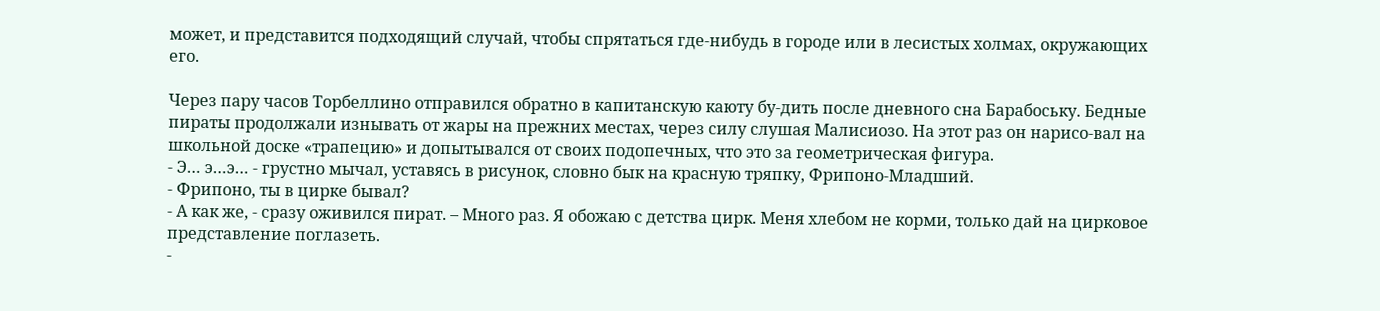может, и представится подходящий случай, чтобы спрятаться где-нибудь в городе или в лесистых холмах, окружающих его.

Через пару часов Торбеллино отправился обратно в капитанскую каюту бу-дить после дневного сна Барабоську. Бедные пираты продолжали изнывать от жары на прежних местах, через силу слушая Малисиозо. На этот раз он нарисо-вал на школьной доске «трапецию» и допытывался от своих подопечных, что это за геометрическая фигура.
- Э… э…э… - грустно мычал, уставясь в рисунок, словно бык на красную тряпку, Фрипоно-Младший.
- Фрипоно, ты в цирке бывал?
- А как же, - сразу оживился пират. – Много раз. Я обожаю с детства цирк. Меня хлебом не корми, только дай на цирковое представление поглазеть.
-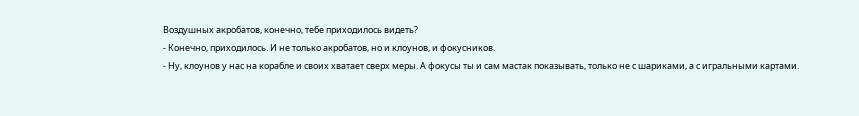Воздушных акробатов, конечно, тебе приходилось видеть?
- Конечно, приходилось. И не только акробатов, но и клоунов, и фокусников.
- Ну, клоунов у нас на корабле и своих хватает сверх меры. А фокусы ты и сам мастак показывать, только не с шариками, а с игральными картами.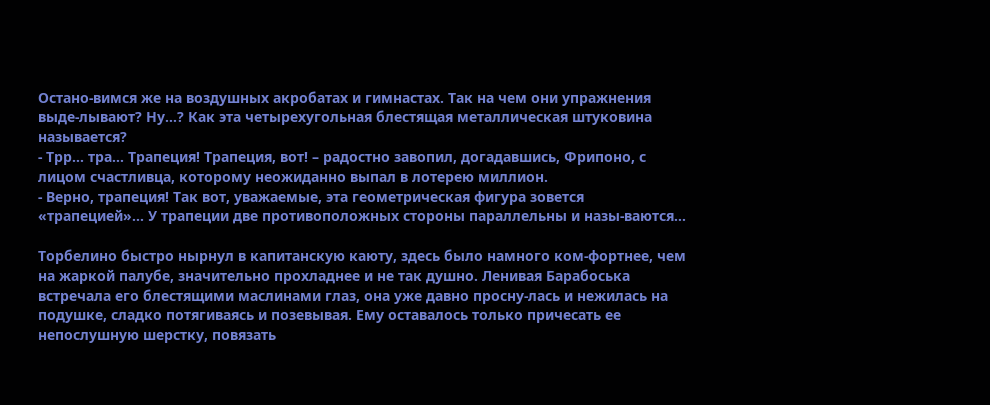Остано-вимся же на воздушных акробатах и гимнастах. Так на чем они упражнения выде-лывают? Ну…? Как эта четырехугольная блестящая металлическая штуковина называется?
- Трр… тра… Трапеция! Трапеция, вот! – радостно завопил, догадавшись, Фрипоно, с лицом счастливца, которому неожиданно выпал в лотерею миллион.
- Верно, трапеция! Так вот, уважаемые, эта геометрическая фигура зовется «трапецией»... У трапеции две противоположных стороны параллельны и назы-ваются…

Торбелино быстро нырнул в капитанскую каюту, здесь было намного ком-фортнее, чем на жаркой палубе, значительно прохладнее и не так душно. Ленивая Барабоська встречала его блестящими маслинами глаз, она уже давно просну-лась и нежилась на подушке, сладко потягиваясь и позевывая. Ему оставалось только причесать ее непослушную шерстку, повязать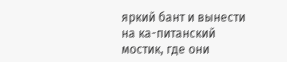яркий бант и вынести на ка-питанский мостик, где они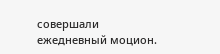совершали ежедневный моцион.